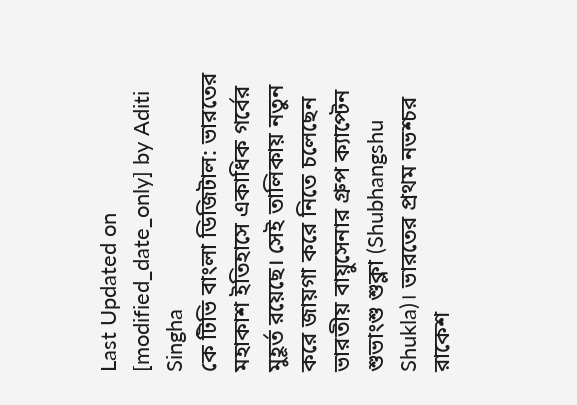Last Updated on [modified_date_only] by Aditi Singha
কে টিভি বাংলা ডিজিটাল: ভারতের মহাকাশ ইতিহাসে একাধিক গর্বের মুহূর্ত রয়েছে। সেই তালিকায় নতুন করে জায়গা করে নিতে চলেছেন ভারতীয় বায়ুসেনার গ্রুপ ক্যাপ্টেন শুভাংশু শুক্লা (Shubhangshu Shukla)। ভারতের প্রথম নভশ্চর রাকেশ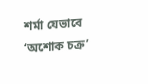শর্মা যেভাবে ‘অশোক চক্র’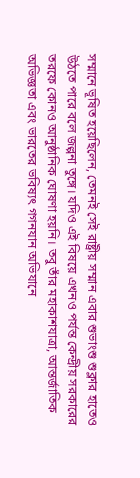সম্মানে ভূষিত হয়েছিলেন, তেমনই সেই রাষ্ট্রীয় সম্মান এবার শুভাংশু শুক্লার হাতেও উঠতে পারে বলে জল্পনা তুঙ্গে। যদিও এই বিষয়ে এখনও পর্যন্ত কেন্দ্রীয় সরকারের তরফে কোনও আনুষ্ঠানিক ঘোষণা হয়নি। তবু তাঁর মহাকাশযাত্রা, আন্তর্জাতিক অভিজ্ঞতা এবং ভারতের ভবিষ্যৎ গগনযান অভিযানে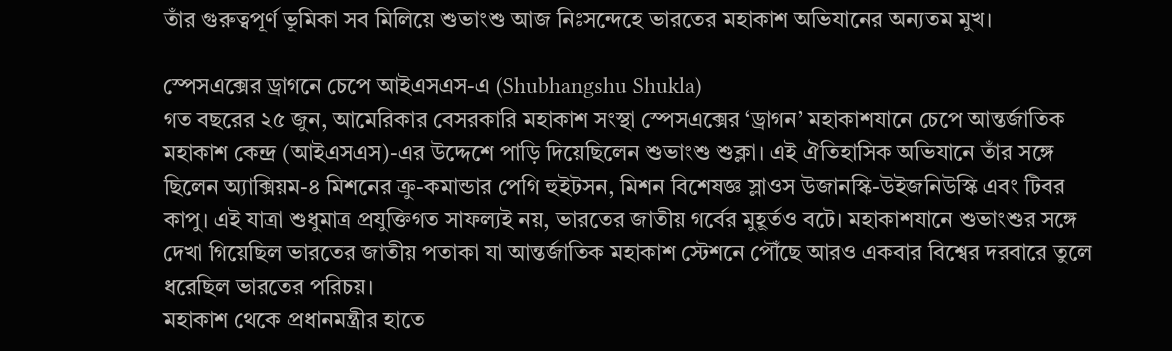তাঁর গুরুত্বপূর্ণ ভূমিকা সব মিলিয়ে শুভাংশু আজ নিঃসন্দেহে ভারতের মহাকাশ অভিযানের অন্যতম মুখ।

স্পেসএক্সের ড্রাগনে চেপে আইএসএস-এ (Shubhangshu Shukla)
গত বছরের ২৫ জুন, আমেরিকার বেসরকারি মহাকাশ সংস্থা স্পেসএক্সের ‘ড্রাগন’ মহাকাশযানে চেপে আন্তর্জাতিক মহাকাশ কেন্দ্র (আইএসএস)-এর উদ্দেশে পাড়ি দিয়েছিলেন শুভাংশু শুক্লা। এই ঐতিহাসিক অভিযানে তাঁর সঙ্গে ছিলেন অ্যাক্সিয়ম-৪ মিশনের ক্রু-কমান্ডার পেগি হুইটসন, মিশন বিশেষজ্ঞ স্লাওস উজানস্কি-উইজনিউস্কি এবং টিবর কাপু। এই যাত্রা শুধুমাত্র প্রযুক্তিগত সাফল্যই নয়, ভারতের জাতীয় গর্বের মুহূর্তও বটে। মহাকাশযানে শুভাংশুর সঙ্গে দেখা গিয়েছিল ভারতের জাতীয় পতাকা যা আন্তর্জাতিক মহাকাশ স্টেশনে পৌঁছে আরও একবার বিশ্বের দরবারে তুলে ধরেছিল ভারতের পরিচয়।
মহাকাশ থেকে প্রধানমন্ত্রীর হাতে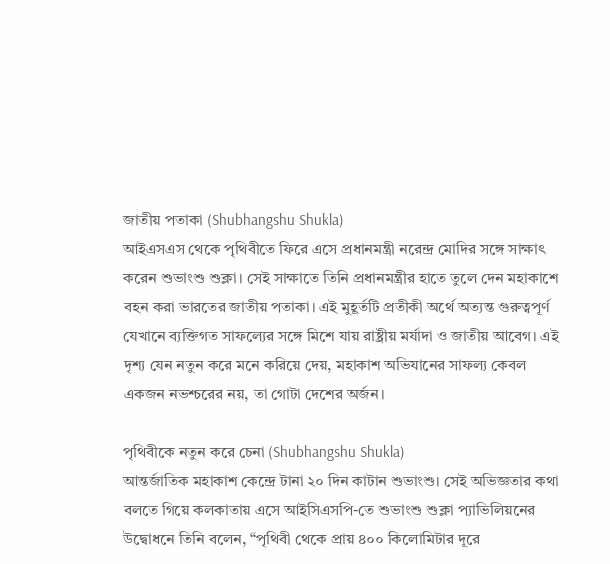জাতীয় পতাকা (Shubhangshu Shukla)
আইএসএস থেকে পৃথিবীতে ফিরে এসে প্রধানমন্ত্রী নরেন্দ্র মোদির সঙ্গে সাক্ষাৎ করেন শুভাংশু শুক্লা। সেই সাক্ষাতে তিনি প্রধানমন্ত্রীর হাতে তুলে দেন মহাকাশে বহন করা ভারতের জাতীয় পতাকা। এই মুহূর্তটি প্রতীকী অর্থে অত্যন্ত গুরুত্বপূর্ণ যেখানে ব্যক্তিগত সাফল্যের সঙ্গে মিশে যায় রাষ্ট্রীয় মর্যাদা ও জাতীয় আবেগ। এই দৃশ্য যেন নতুন করে মনে করিয়ে দেয়, মহাকাশ অভিযানের সাফল্য কেবল একজন নভশ্চরের নয়, তা গোটা দেশের অর্জন।

পৃথিবীকে নতুন করে চেনা (Shubhangshu Shukla)
আন্তর্জাতিক মহাকাশ কেন্দ্রে টানা ২০ দিন কাটান শুভাংশু। সেই অভিজ্ঞতার কথা বলতে গিয়ে কলকাতায় এসে আইসিএসপি-তে শুভাংশু শুক্লা প্যাভিলিয়নের উদ্বোধনে তিনি বলেন, “পৃথিবী থেকে প্রায় ৪০০ কিলোমিটার দূরে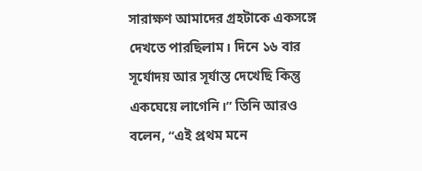সারাক্ষণ আমাদের গ্রহটাকে একসঙ্গে দেখতে পারছিলাম। দিনে ১৬ বার সূর্যোদয় আর সূর্যাস্ত দেখেছি কিন্তু একঘেয়ে লাগেনি।” তিনি আরও বলেন, “এই প্রথম মনে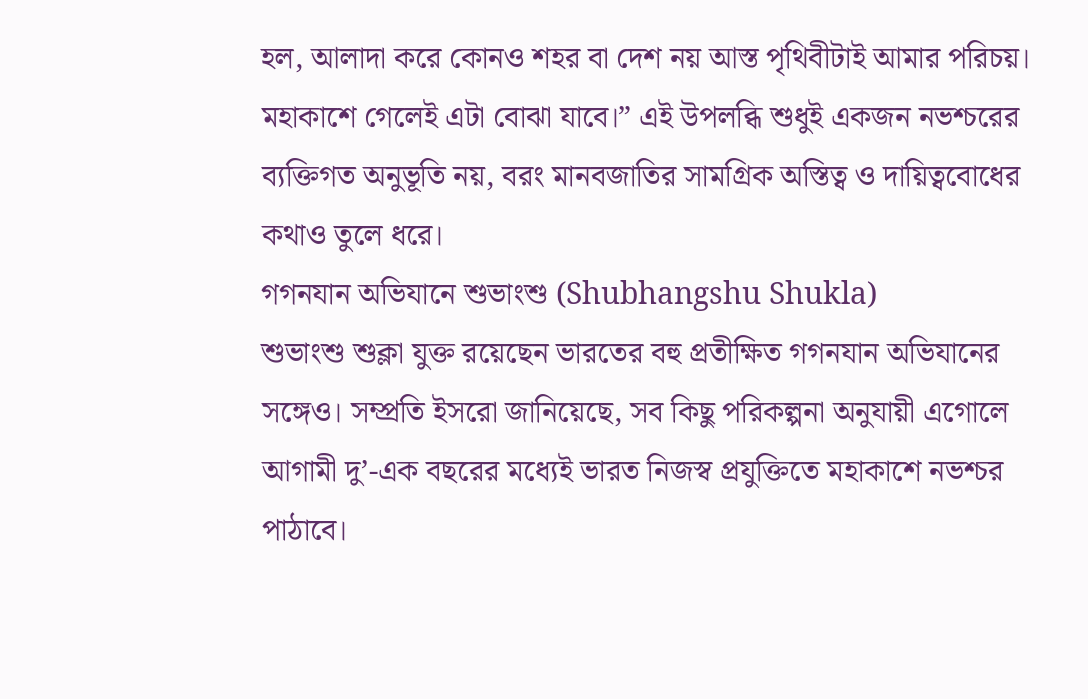হল, আলাদা করে কোনও শহর বা দেশ নয় আস্ত পৃথিবীটাই আমার পরিচয়। মহাকাশে গেলেই এটা বোঝা যাবে।” এই উপলব্ধি শুধুই একজন নভশ্চরের ব্যক্তিগত অনুভূতি নয়, বরং মানবজাতির সামগ্রিক অস্তিত্ব ও দায়িত্ববোধের কথাও তুলে ধরে।
গগনযান অভিযানে শুভাংশু (Shubhangshu Shukla)
শুভাংশু শুক্লা যুক্ত রয়েছেন ভারতের বহু প্রতীক্ষিত গগনযান অভিযানের সঙ্গেও। সম্প্রতি ইসরো জানিয়েছে, সব কিছু পরিকল্পনা অনুযায়ী এগোলে আগামী দু’-এক বছরের মধ্যেই ভারত নিজস্ব প্রযুক্তিতে মহাকাশে নভশ্চর পাঠাবে।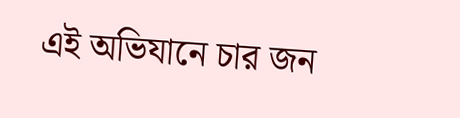এই অভিযানে চার জন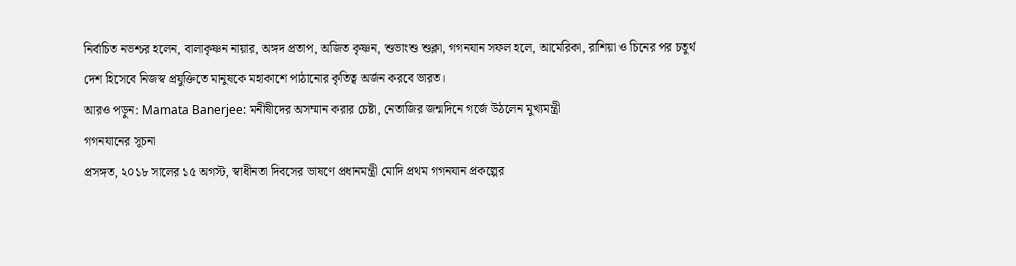নির্বাচিত নভশ্চর হলেন, বালাকৃষ্ণন নায়ার, অঙ্গদ প্রতাপ, অজিত কৃষ্ণন, শুভাংশু শুক্লা, গগনযান সফল হলে, আমেরিকা, রাশিয়া ও চিনের পর চতুর্থ দেশ হিসেবে নিজস্ব প্রযুক্তিতে মানুষকে মহাকাশে পাঠানোর কৃতিত্ব অর্জন করবে ভারত।
আরও পড়ুন: Mamata Banerjee: মনীষীদের অসম্মান করার চেষ্টা, নেতাজির জন্মদিনে গর্জে উঠলেন মুখ্যমন্ত্রী
গগনযানের সূচনা
প্রসঙ্গত, ২০১৮ সালের ১৫ অগস্ট, স্বাধীনতা দিবসের ভাষণে প্রধানমন্ত্রী মোদি প্রথম গগনযান প্রকল্পের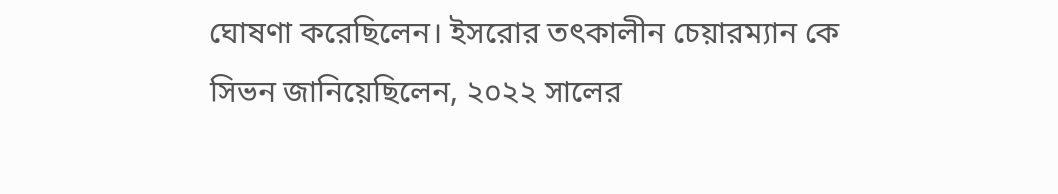ঘোষণা করেছিলেন। ইসরোর তৎকালীন চেয়ারম্যান কে সিভন জানিয়েছিলেন, ২০২২ সালের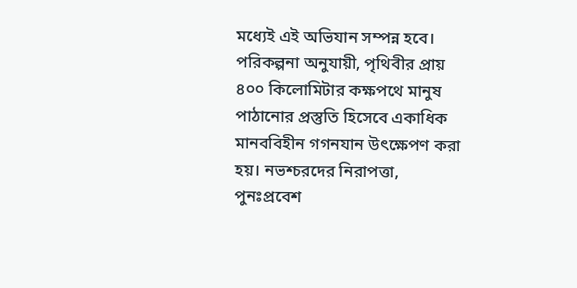মধ্যেই এই অভিযান সম্পন্ন হবে। পরিকল্পনা অনুযায়ী, পৃথিবীর প্রায় ৪০০ কিলোমিটার কক্ষপথে মানুষ পাঠানোর প্রস্তুতি হিসেবে একাধিক মানববিহীন গগনযান উৎক্ষেপণ করা হয়। নভশ্চরদের নিরাপত্তা, পুনঃপ্রবেশ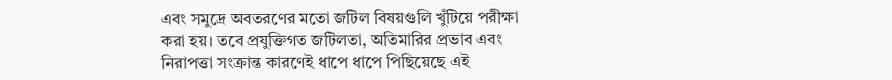এবং সমুদ্রে অবতরণের মতো জটিল বিষয়গুলি খুঁটিয়ে পরীক্ষা করা হয়। তবে প্রযুক্তিগত জটিলতা, অতিমারির প্রভাব এবং নিরাপত্তা সংক্রান্ত কারণেই ধাপে ধাপে পিছিয়েছে এই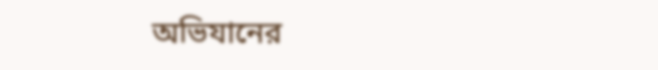অভিযানের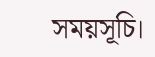সময়সূচি।